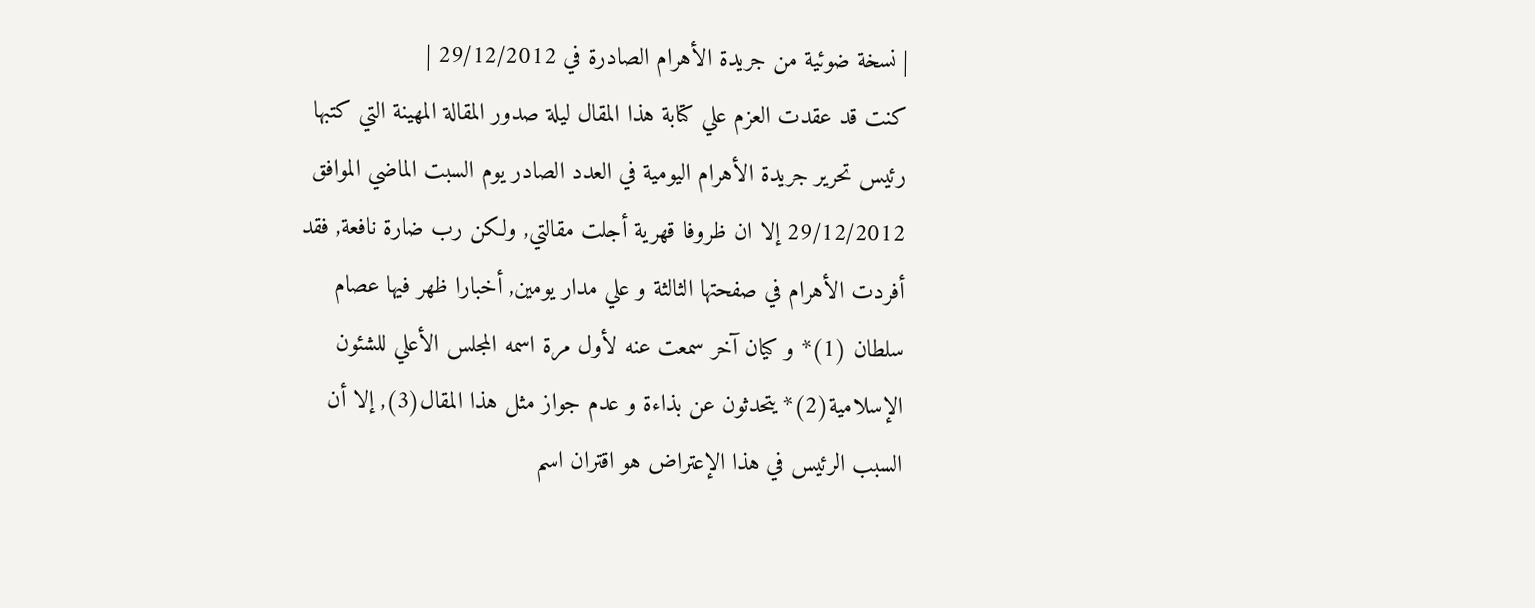| نسخة ضوئية من جريدة الأهرام الصادرة في 29/12/2012 |
كنت قد عقدت العزم علي كتابة هذا المقال ليلة صدور المقالة المهينة التي كتبها رئيس تحرير جريدة الأهرام اليومية في العدد الصادر يوم السبت الماضي الموافق 29/12/2012 إلا ان ظروفا قهرية أجلت مقالتي, ولكن رب ضارة نافعة, فقد أفردت الأهرام في صفحتها الثالثة و علي مدار يومين, أخبارا ظهر فيها عصام سلطان (1)* و كيان آخر سمعت عنه لأول مرة اسمه المجلس الأعلي للشئون الإسلامية(2)* يتحدثون عن بذاءة و عدم جواز مثل هذا المقال(3), إلا أن السبب الرئيس في هذا الإعتراض هو اقتران اسم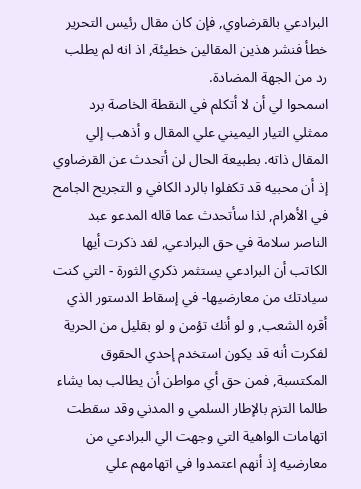البرادعي بالقرضاوي, فإن كان مقال رئيس التحرير خطأ فنشر هذين المقالين خطيئة, اذ انه لم يطلب رد من الجهة المضادة.
اسمحوا لي أن لا أتكلم في النقطة الخاصة برد ممثلي التيار اليميني علي المقال و أذهب إلي المقال ذاته. بطبيعة الحال لن أتحدث عن القرضاوي إذ أن محبيه قد تكفلوا بالرد الكافي و التجريح الجامح في الأهرام, لذا سأتحدث عما قاله المدعو عبد الناصر سلامة في حق البرادعي, لفد ذكرت أيها الكاتب أن البرادعي يستثمر ذكري الثورة - التي كنت سيادتك من معارضيها- في إسقاط الدستور الذي أقره الشعب, و لو أنك تؤمن و لو بقليل من الحرية لفكرت أنه قد يكون استخدم إحدي الحقوق المكتسبة, فمن حق أي مواطن أن يطالب بما يشاء طالما التزم بالإطار السلمي و المدني وقد سقطت اتهامات الواهية التي وجهت الي البرادعي من معارضيه إذ أنهم اعتمدوا في اتهامهم علي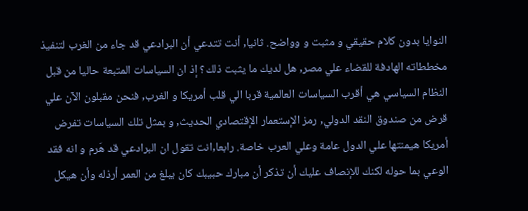النوايا بدون كلام حقيقي و مثبت و وواضح. ثانيا, أنت تتدعي أن البرادعي قد جاء من الغرب لتنفيذ مخططاته الهادفة للقضاء علي مصر, هل لديك ما يثبت ذلك؟ إذ ان السياسات المتبعة حاليا من قبل النظام السياسي هي أقرب السياسات العالمية قربا الي قلب أمريكا و الغرب, فنحن مقبلون الآن علي قرض من صندوق النقد الدولي, رمز الإستعمار الإقتصادي الحديث, و بمثل تلك السياسات تفرض أمريكا هيمنتها علي الدول عامة وعلي العرب خاصة. رابعا,انت تقول ان البرادعي قد هَرم و انه فقد الوعي بما حوله لكنك للإنصاف عليك أن تذكر أن مبارك حبيبك كان يبلغ من العمر أرذله وأن هيكل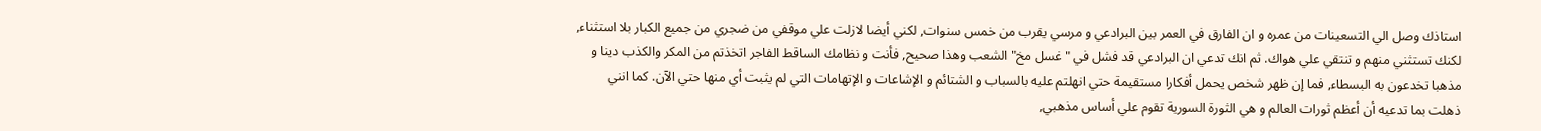استاذك وصل الي التسعينات من عمره و ان الفارق في العمر بين البرادعي و مرسي يقرب من خمس سنوات, لكني أيضا لازلت علي موقفي من ضجري من جميع الكبار بلا استثناء, لكنك تستثني منهم و تنتقي علي هواك. ثم انك تدعي ان البرادعي قد فشل في "غسل مخ" الشعب وهذا صحيح, فأنت و نظامك الساقط الفاجر اتخذتم من المكر والكذب دينا و مذهبا تخدعون به البسطاء, فما إن ظهر شخص يحمل أفكارا مستقيمة حتي انهلتم عليه بالسباب و الشتائم و الإشاعات و الإتهامات التي لم يثبت أي منها حتي الآن. كما انني ذهلت بما تدعيه أن أعظم ثورات العالم و هي الثورة السورية تقوم علي أساس مذهبي,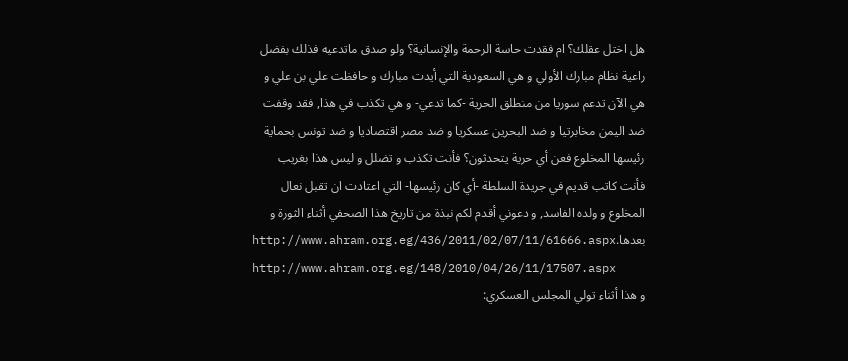هل اختل عقلك؟ ام فقدت حاسة الرحمة والإنسانية؟ ولو صدق ماتدعيه فذلك بفضل راعية نظام مبارك الأولي و هي السعودية التي أيدت مبارك و حافظت علي بن علي و هي الآن تدعم سوريا من منطلق الحرية -كما تدعي- و هي تكذب في هذا, فقد وقفت ضد اليمن مخابرتيا و ضد البحرين عسكريا و ضد مصر اقتصاديا و ضد تونس بحماية رئيسها المخلوع فعن أي حرية يتحدثون؟ فأنت تكذب و تضلل و ليس هذا بغريب فأنت كاتب قديم في جريدة السلطة -أي كان رئيسها- التي اعتادت ان تقبل نعال المخلوع و ولده الفاسد, و دعوني أقدم لكم نبذة من تاريخ هذا الصحفي أثناء الثورة و بعدها.http://www.ahram.org.eg/436/2011/02/07/11/61666.aspx
http://www.ahram.org.eg/148/2010/04/26/11/17507.aspx
و هذا أثناء تولي المجلس العسكري: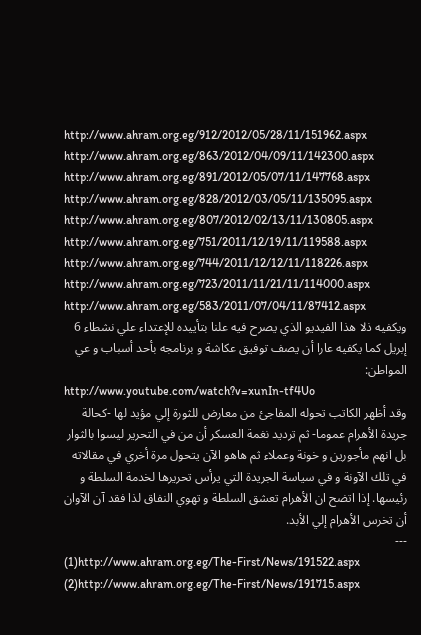http://www.ahram.org.eg/912/2012/05/28/11/151962.aspx
http://www.ahram.org.eg/863/2012/04/09/11/142300.aspx
http://www.ahram.org.eg/891/2012/05/07/11/147768.aspx
http://www.ahram.org.eg/828/2012/03/05/11/135095.aspx
http://www.ahram.org.eg/807/2012/02/13/11/130805.aspx
http://www.ahram.org.eg/751/2011/12/19/11/119588.aspx
http://www.ahram.org.eg/744/2011/12/12/11/118226.aspx
http://www.ahram.org.eg/723/2011/11/21/11/114000.aspx
http://www.ahram.org.eg/583/2011/07/04/11/87412.aspx
ويكفيه ذلا هذا الفيديو الذي يصرح فيه علنا بتأييده للإعتداء علي نشطاء 6 إبريل كما يكفيه عارا أن يصف توفيق عكاشة و برنامجه بأحد أسباب و عي المواطن:
http://www.youtube.com/watch?v=xunIn-tf4Uo
وقد أظهر الكاتب تحوله المفاجئ من معارض للثورة إلي مؤيد لها -كحالة جريدة الأهرام عموما- ثم ترديد نغمة العسكر أن من في التحرير ليسوا بالثوار بل انهم مأجورين و خونة وعملاء ثم هاهو الآن يتحول مرة أخري في مقالاته في تلك الآونة و في سياسة الجريدة التي يرأس تحريرها لخدمة السلطة و رئيسها. إذا اتضح ان الأهرام تعشق السلطة و تهوي النفاق لذا فقد آن الآوان أن تخرس الأهرام إلي الأبد.
---
(1)http://www.ahram.org.eg/The-First/News/191522.aspx
(2)http://www.ahram.org.eg/The-First/News/191715.aspx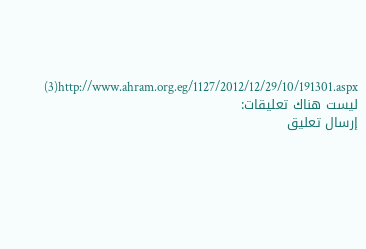(3)http://www.ahram.org.eg/1127/2012/12/29/10/191301.aspx
ليست هناك تعليقات:
إرسال تعليق